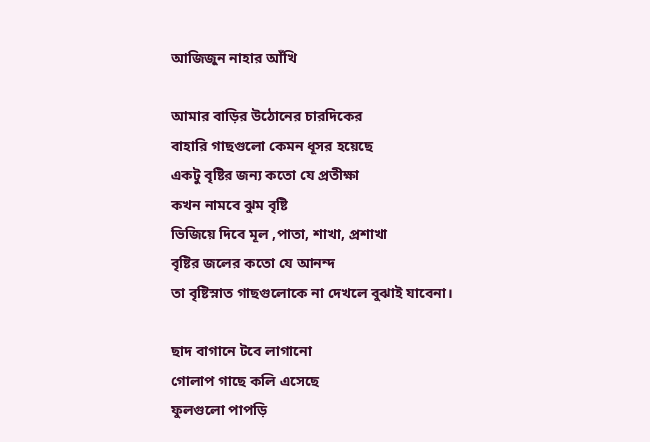আজিজুন নাহার আঁখি

আমার বাড়ির উঠোনের চারদিকের
বাহারি গাছগুলো কেমন ধূসর হয়েছে
একটু বৃষ্টির জন্য কতো যে প্রতীক্ষা
কখন নামবে ঝুম বৃষ্টি
ভিজিয়ে দিবে মূল ,পাতা, শাখা, প্রশাখা
বৃষ্টির জলের কতো যে আনন্দ
তা বৃষ্টিস্নাত গাছগুলোকে না দেখলে বুঝাই যাবেনা।

ছাদ বাগানে টবে লাগানো
গোলাপ গাছে কলি এসেছে
ফুলগুলো পাপড়ি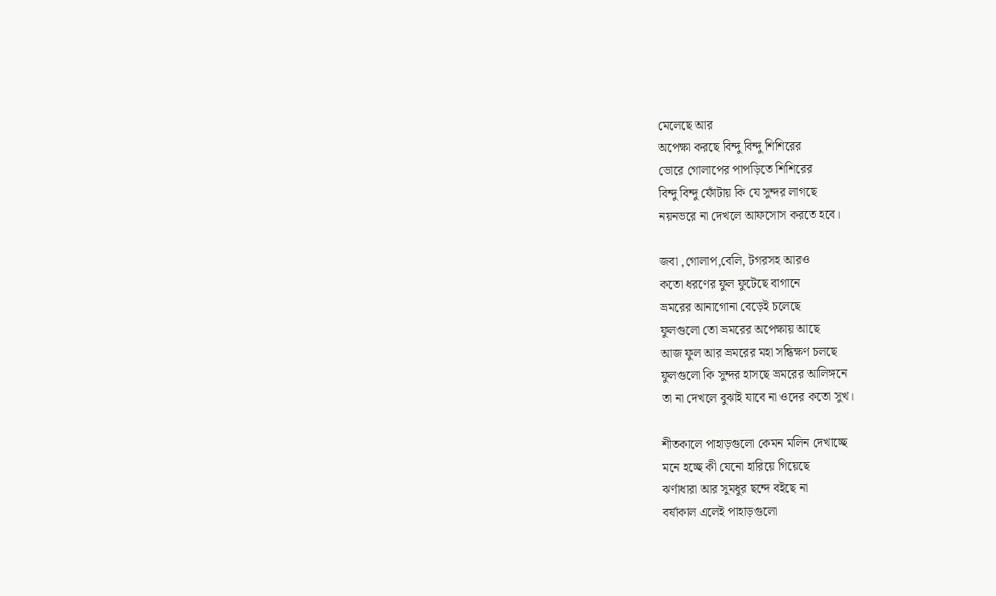মেলেছে আর
অপেক্ষা করছে বিন্দু বিন্দু শিশিরের
ভোরে গোলাপের পাপড়িতে শিশিরের
বিন্দু বিন্দু ফোঁটায় কি যে সুন্দর লাগছে
নয়নভরে না দেখলে আফসোস করতে হবে।

জবা ,গোলাপ,বেলি, টগরসহ আরও
কতো ধরণের ফুল ফুটেছে বাগানে
ভ্রমরের আনাগোনা বেড়েই চলেছে
ফুলগুলো তো ভ্রমরের অপেক্ষায় আছে
আজ ফুল আর ভ্রমরের মহা সন্ধিক্ষণ চলছে
ফুলগুলো কি সুন্দর হাসছে ভ্রমরের আলিঙ্গনে
তা না দেখলে বুঝাই যাবে না ওদের কতো সুখ।

শীতকালে পাহাড়গুলো কেমন মলিন দেখাচ্ছে
মনে হচ্ছে কী যেনো হারিয়ে গিয়েছে
ঝর্ণাধারা আর সুমধুর ছন্দে বইছে না
বর্ষাকাল এলেই পাহাড়গুলো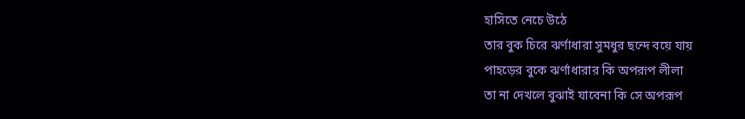হাসিতে নেচে উঠে
তার বুক চিরে ঝর্ণাধারা সুমধুর ছন্দে বয়ে যায়
পাহড়ের বুকে ঝর্ণাধারার কি অপরূপ লীলা
তা না দেখলে বুঝাই যাবেনা কি সে অপরূপ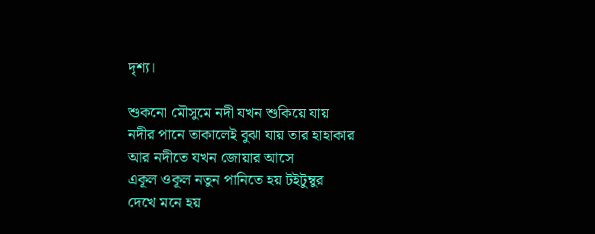দৃশ্য।

শুকনো মৌসুমে নদী যখন শুকিয়ে যায়
নদীর পানে তাকালেই বুঝা যায় তার হাহাকার
আর নদীতে যখন জোয়ার আসে
একূল ওকূল নতুন পানিতে হয় টইটুম্বুর
দেখে মনে হয়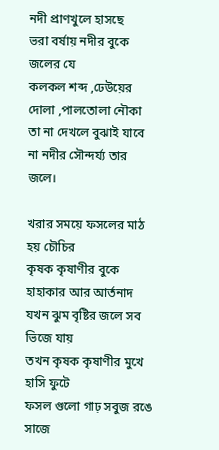নদী প্রাণখুলে হাসছে
ভরা বর্ষায় নদীর বুকে জলের যে
কলকল শব্দ ,ঢেউয়ের দোলা ,পালতোলা নৌকা
তা না দেখলে বুঝাই যাবে না নদীর সৌন্দর্য্য তার জলে।

খরার সময়ে ফসলের মাঠ হয় চৌচির
কৃষক কৃষাণীর বুকে হাহাকার আর আর্তনাদ
যখন ঝুম বৃষ্টির জলে সব ভিজে যায়
তখন কৃষক কৃষাণীর মুখে হাসি ফুটে
ফসল গুলো গাঢ় সবুজ রঙে সাজে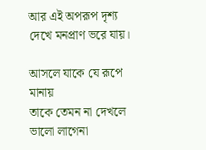আর এই অপরূপ দৃশ্য দেখে মনপ্রাণ ভরে যায়।

আসলে যাকে যে রূপে মানায়
তাকে তেমন না দেখলে ভালো লাগেনা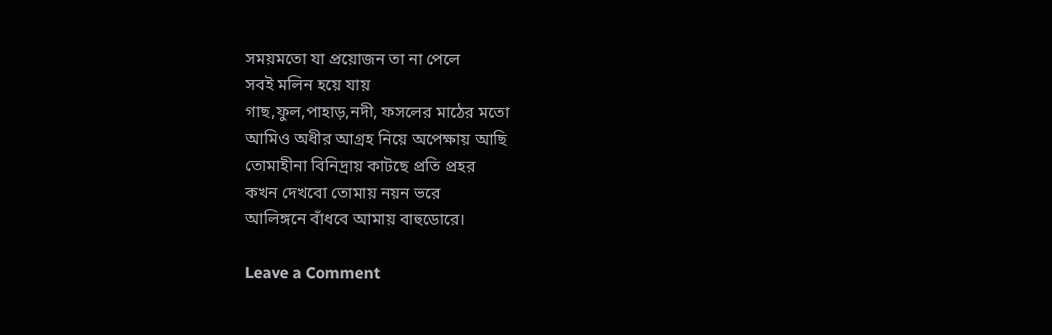সময়মতো যা প্রয়োজন তা না পেলে
সবই মলিন হয়ে যায়
গাছ,ফুল,পাহাড়,নদী, ফসলের মাঠের মতো
আমিও অধীর আগ্রহ নিয়ে অপেক্ষায় আছি
তোমাহীনা বিনিদ্রায় কাটছে প্রতি প্রহর
কখন দেখবো তোমায় নয়ন ভরে
আলিঙ্গনে বাঁধবে আমায় বাহুডোরে।

Leave a Comment